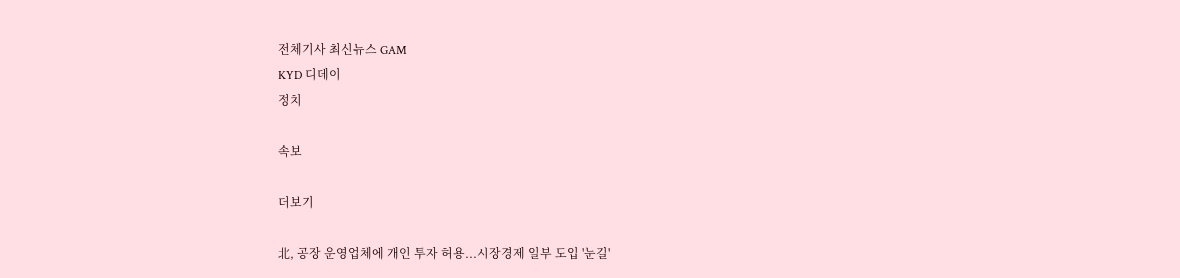전체기사 최신뉴스 GAM
KYD 디데이
정치

속보

더보기

北, 공장 운영업체에 개인 투자 허용...시장경제 일부 도입 '눈길'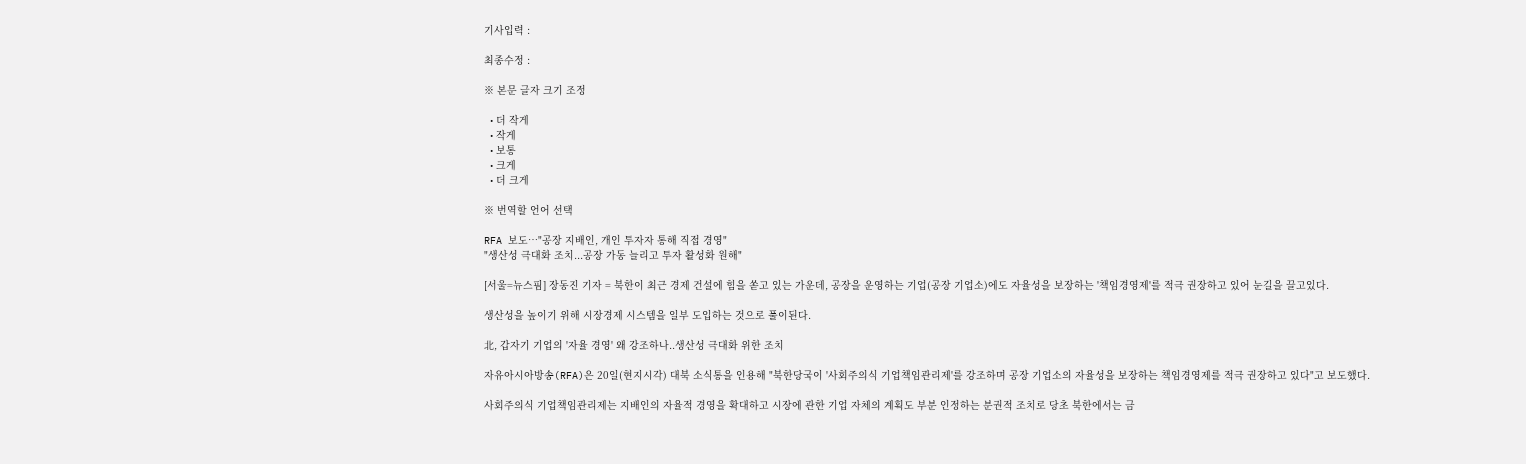기사입력 :

최종수정 :

※ 본문 글자 크기 조정

  • 더 작게
  • 작게
  • 보통
  • 크게
  • 더 크게

※ 번역할 언어 선택

RFA 보도…"공장 지배인, 개인 투자자 통해 직접 경영"
"생산성 극대화 조치...공장 가동 늘리고 투자 활성화 원해"

[서울=뉴스핌] 장동진 기자 = 북한이 최근 경제 건설에 힘을 쏟고 있는 가운데, 공장을 운영하는 기업(공장 기업소)에도 자율성을 보장하는 '책임경영제'를 적극 권장하고 있어 눈길을 끌고있다.

생산성을 높이기 위해 시장경제 시스템을 일부 도입하는 것으로 풀이된다.

北, 갑자기 기업의 '자율 경영' 왜 강조하나..생산성 극대화 위한 조치

자유아시아방송(RFA)은 20일(현지시각) 대북 소식통을 인용해 "북한당국이 '사회주의식 기업책임관리제'를 강조하며 공장 기업소의 자율성을 보장하는 책임경영제를 적극 권장하고 있다"고 보도했다.

사회주의식 기업책임관리제는 지배인의 자율적 경영을 확대하고 시장에 관한 기업 자체의 계획도 부분 인정하는 분권적 조치로 당초 북한에서는 금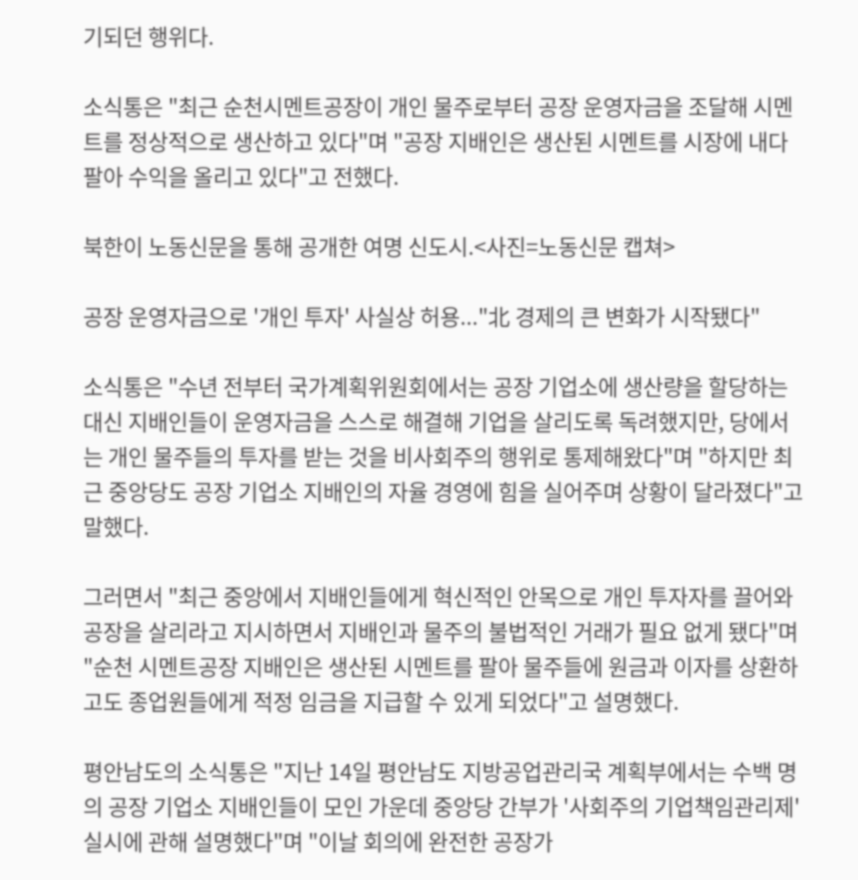기되던 행위다.

소식통은 "최근 순천시멘트공장이 개인 물주로부터 공장 운영자금을 조달해 시멘트를 정상적으로 생산하고 있다"며 "공장 지배인은 생산된 시멘트를 시장에 내다 팔아 수익을 올리고 있다"고 전했다.

북한이 노동신문을 통해 공개한 여명 신도시.<사진=노동신문 캡쳐>

공장 운영자금으로 '개인 투자' 사실상 허용..."北 경제의 큰 변화가 시작됐다"

소식통은 "수년 전부터 국가계획위원회에서는 공장 기업소에 생산량을 할당하는 대신 지배인들이 운영자금을 스스로 해결해 기업을 살리도록 독려했지만, 당에서는 개인 물주들의 투자를 받는 것을 비사회주의 행위로 통제해왔다"며 "하지만 최근 중앙당도 공장 기업소 지배인의 자율 경영에 힘을 실어주며 상황이 달라졌다"고 말했다.

그러면서 "최근 중앙에서 지배인들에게 혁신적인 안목으로 개인 투자자를 끌어와 공장을 살리라고 지시하면서 지배인과 물주의 불법적인 거래가 필요 없게 됐다"며 "순천 시멘트공장 지배인은 생산된 시멘트를 팔아 물주들에 원금과 이자를 상환하고도 종업원들에게 적정 임금을 지급할 수 있게 되었다"고 설명했다.

평안남도의 소식통은 "지난 14일 평안남도 지방공업관리국 계획부에서는 수백 명의 공장 기업소 지배인들이 모인 가운데 중앙당 간부가 '사회주의 기업책임관리제' 실시에 관해 설명했다"며 "이날 회의에 완전한 공장가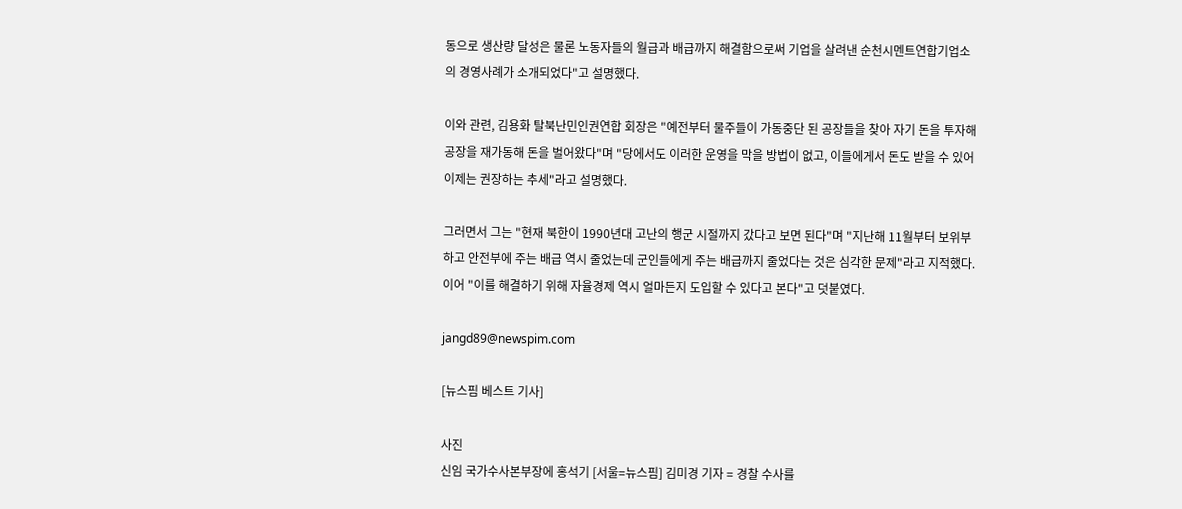동으로 생산량 달성은 물론 노동자들의 월급과 배급까지 해결함으로써 기업을 살려낸 순천시멘트연합기업소의 경영사례가 소개되었다"고 설명했다.

이와 관련, 김용화 탈북난민인권연합 회장은 "예전부터 물주들이 가동중단 된 공장들을 찾아 자기 돈을 투자해 공장을 재가동해 돈을 벌어왔다"며 "당에서도 이러한 운영을 막을 방법이 없고, 이들에게서 돈도 받을 수 있어 이제는 권장하는 추세"라고 설명했다.

그러면서 그는 "현재 북한이 1990년대 고난의 행군 시절까지 갔다고 보면 된다"며 "지난해 11월부터 보위부하고 안전부에 주는 배급 역시 줄었는데 군인들에게 주는 배급까지 줄었다는 것은 심각한 문제"라고 지적했다. 이어 "이를 해결하기 위해 자율경제 역시 얼마든지 도입할 수 있다고 본다"고 덧붙였다.

jangd89@newspim.com

[뉴스핌 베스트 기사]

사진
신임 국가수사본부장에 홍석기 [서울=뉴스핌] 김미경 기자 = 경찰 수사를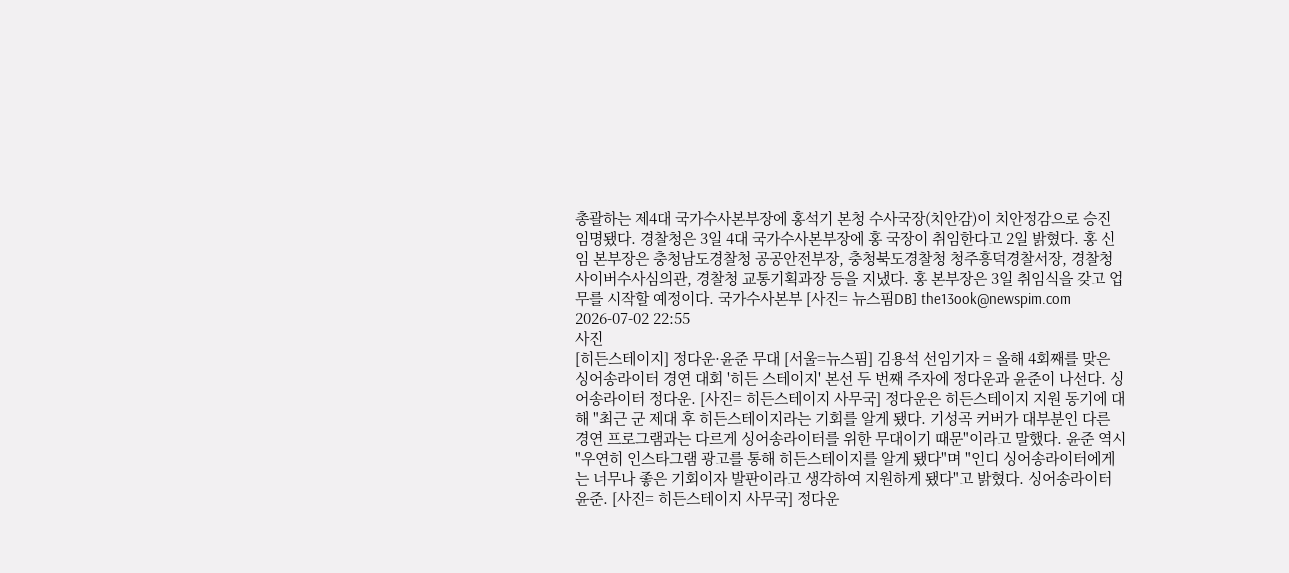총괄하는 제4대 국가수사본부장에 홍석기 본청 수사국장(치안감)이 치안정감으로 승진 임명됐다. 경찰청은 3일 4대 국가수사본부장에 홍 국장이 취임한다고 2일 밝혔다. 홍 신임 본부장은 충청남도경찰청 공공안전부장, 충청북도경찰청 청주흥덕경찰서장, 경찰청 사이버수사심의관, 경찰청 교통기획과장 등을 지냈다. 홍 본부장은 3일 취임식을 갖고 업무를 시작할 예정이다. 국가수사본부 [사진= 뉴스핌DB] the13ook@newspim.com 2026-07-02 22:55
사진
[히든스테이지] 정다운·윤준 무대 [서울=뉴스핌] 김용석 선임기자 = 올해 4회째를 맞은 싱어송라이터 경연 대회 '히든 스테이지' 본선 두 번째 주자에 정다운과 윤준이 나선다. 싱어송라이터 정다운. [사진= 히든스테이지 사무국] 정다운은 히든스테이지 지원 동기에 대해 "최근 군 제대 후 히든스테이지라는 기회를 알게 됐다. 기성곡 커버가 대부분인 다른 경연 프로그램과는 다르게 싱어송라이터를 위한 무대이기 때문"이라고 말했다. 윤준 역시 "우연히 인스타그램 광고를 통해 히든스테이지를 알게 됐다"며 "인디 싱어송라이터에게는 너무나 좋은 기회이자 발판이라고 생각하여 지원하게 됐다"고 밝혔다. 싱어송라이터 윤준. [사진= 히든스테이지 사무국] 정다운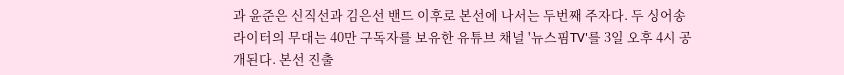과 윤준은 신직선과 김은선 밴드 이후로 본선에 나서는 두번째 주자다. 두 싱어송라이터의 무대는 40만 구독자를 보유한 유튜브 채널 '뉴스핌TV'를 3일 오후 4시 공개된다. 본선 진출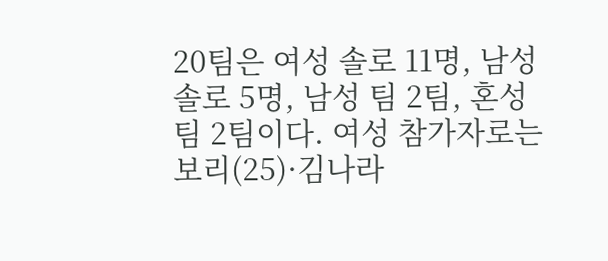20팀은 여성 솔로 11명, 남성 솔로 5명, 남성 팀 2팀, 혼성 팀 2팀이다. 여성 참가자로는 보리(25)·김나라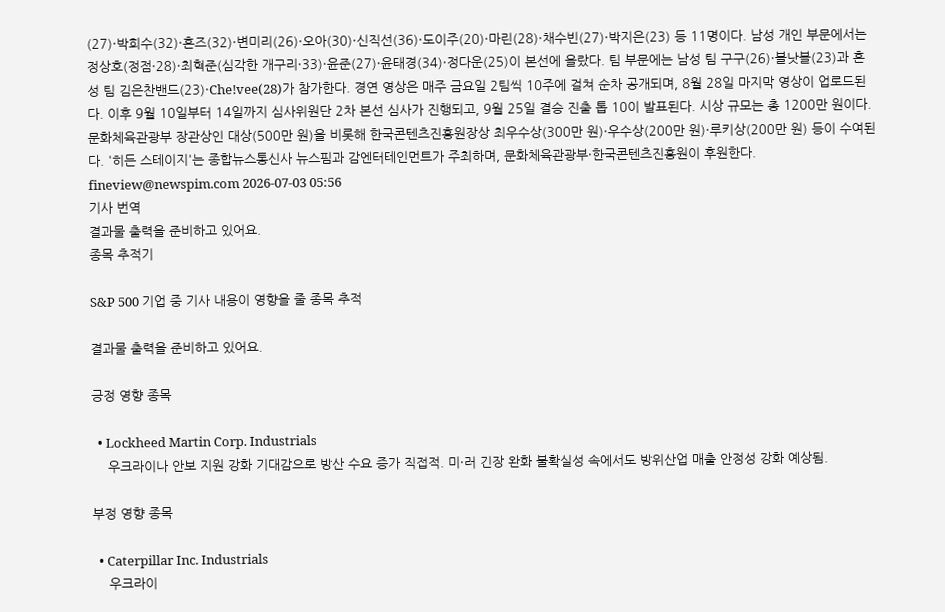(27)·박희수(32)·혼즈(32)·변미리(26)·오아(30)·신직선(36)·도이주(20)·마린(28)·채수빈(27)·박지은(23) 등 11명이다. 남성 개인 부문에서는 정상호(정점·28)·최혁준(심각한 개구리·33)·윤준(27)·윤태경(34)·정다운(25)이 본선에 올랐다. 팀 부문에는 남성 팀 구구(26)·블낫블(23)과 혼성 팀 김은찬밴드(23)·Che!vee(28)가 참가한다. 경연 영상은 매주 금요일 2팀씩 10주에 걸쳐 순차 공개되며, 8월 28일 마지막 영상이 업로드된다. 이후 9월 10일부터 14일까지 심사위원단 2차 본선 심사가 진행되고, 9월 25일 결승 진출 톱 10이 발표된다. 시상 규모는 총 1200만 원이다. 문화체육관광부 장관상인 대상(500만 원)을 비롯해 한국콘텐츠진흥원장상 최우수상(300만 원)·우수상(200만 원)·루키상(200만 원) 등이 수여된다. '히든 스테이지'는 종합뉴스통신사 뉴스핌과 감엔터테인먼트가 주최하며, 문화체육관광부·한국콘텐츠진흥원이 후원한다. fineview@newspim.com 2026-07-03 05:56
기사 번역
결과물 출력을 준비하고 있어요.
종목 추적기

S&P 500 기업 중 기사 내용이 영향을 줄 종목 추적

결과물 출력을 준비하고 있어요.

긍정 영향 종목

  • Lockheed Martin Corp. Industrials
    우크라이나 안보 지원 강화 기대감으로 방산 수요 증가 직접적. 미·러 긴장 완화 불확실성 속에서도 방위산업 매출 안정성 강화 예상됨.

부정 영향 종목

  • Caterpillar Inc. Industrials
    우크라이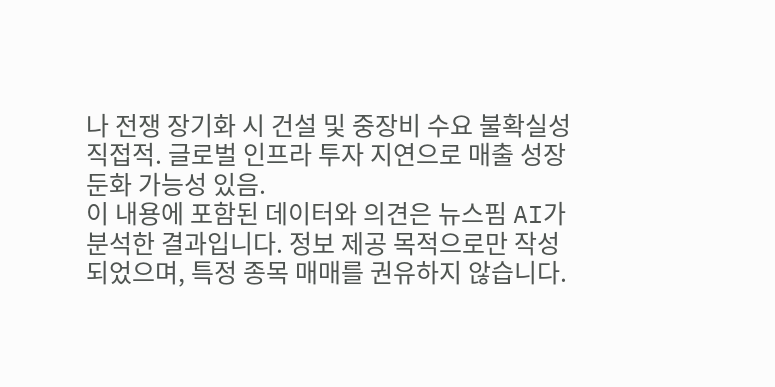나 전쟁 장기화 시 건설 및 중장비 수요 불확실성 직접적. 글로벌 인프라 투자 지연으로 매출 성장 둔화 가능성 있음.
이 내용에 포함된 데이터와 의견은 뉴스핌 AI가 분석한 결과입니다. 정보 제공 목적으로만 작성되었으며, 특정 종목 매매를 권유하지 않습니다.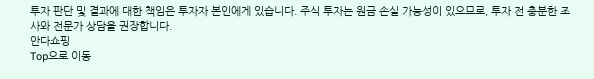투자 판단 및 결과에 대한 책임은 투자자 본인에게 있습니다. 주식 투자는 원금 손실 가능성이 있으므로, 투자 전 충분한 조사와 전문가 상담을 권장합니다.
안다쇼핑
Top으로 이동